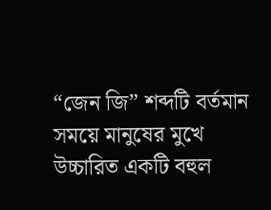“জেন জি” শব্দটি বর্তমান সময়ে মানুষের মুখে উচ্চারিত একটি বহুল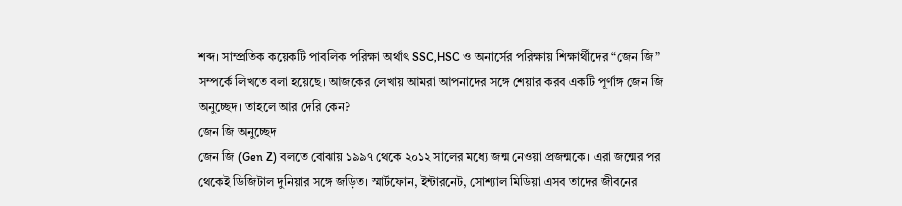শব্দ। সাম্প্রতিক কয়েকটি পাবলিক পরিক্ষা অর্থাৎ SSC,HSC ও অনার্সের পরিক্ষায় শিক্ষার্থীদের “জেন জি” সম্পর্কে লিখতে বলা হয়েছে। আজকের লেখায় আমরা আপনাদের সঙ্গে শেয়ার করব একটি পূর্ণাঙ্গ জেন জি অনুচ্ছেদ। তাহলে আর দেরি কেন?
জেন জি অনুচ্ছেদ
জেন জি (Gen Z) বলতে বোঝায় ১৯৯৭ থেকে ২০১২ সালের মধ্যে জন্ম নেওয়া প্রজন্মকে। এরা জন্মের পর থেকেই ডিজিটাল দুনিয়ার সঙ্গে জড়িত। স্মার্টফোন, ইন্টারনেট, সোশ্যাল মিডিয়া এসব তাদের জীবনের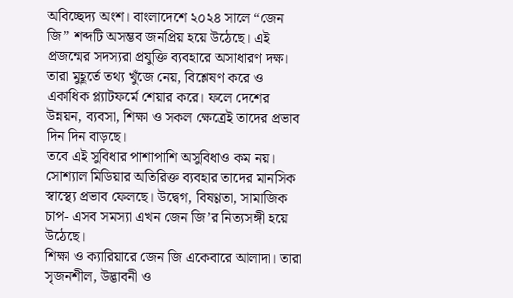অবিচ্ছেদ্য অংশ। বাংলাদেশে ২০২৪ সালে “জেন জি” শব্দটি অসম্ভব জনপ্রিয় হয়ে উঠেছে। এই প্রজন্মের সদস্যরা প্রযুক্তি ব্যবহারে অসাধারণ দক্ষ। তারা মুহূর্তে তথ্য খুঁজে নেয়, বিশ্লেষণ করে ও একাধিক প্ল্যাটফর্মে শেয়ার করে। ফলে দেশের উন্নয়ন, ব্যবসা, শিক্ষা ও সকল ক্ষেত্রেই তাদের প্রভাব দিন দিন বাড়ছে।
তবে এই সুবিধার পাশাপাশি অসুবিধাও কম নয়। সোশ্যাল মিডিয়ার অতিরিক্ত ব্যবহার তাদের মানসিক স্বাস্থ্যে প্রভাব ফেলছে। উদ্বেগ, বিষণ্ণতা, সামাজিক চাপ- এসব সমস্যা এখন জেন জি’র নিত্যসঙ্গী হয়ে উঠেছে।
শিক্ষা ও ক্যারিয়ারে জেন জি একেবারে আলাদা। তারা সৃজনশীল, উদ্ভাবনী ও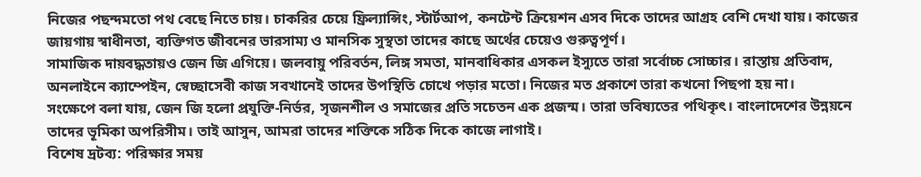নিজের পছন্দমতো পথ বেছে নিতে চায়। চাকরির চেয়ে ফ্রিল্যান্সিং, স্টার্টআপ, কনটেন্ট ক্রিয়েশন এসব দিকে তাদের আগ্রহ বেশি দেখা যায়। কাজের জায়গায় স্বাধীনতা, ব্যক্তিগত জীবনের ভারসাম্য ও মানসিক সুস্থতা তাদের কাছে অর্থের চেয়েও গুরুত্বপূর্ণ।
সামাজিক দায়বদ্ধতায়ও জেন জি এগিয়ে। জলবায়ু পরিবর্তন, লিঙ্গ সমতা, মানবাধিকার এসকল ইস্যুতে তারা সর্বোচ্চ সোচ্চার। রাস্তায় প্রতিবাদ, অনলাইনে ক্যাম্পেইন, স্বেচ্ছাসেবী কাজ সবখানেই তাদের উপস্থিতি চোখে পড়ার মতো। নিজের মত প্রকাশে তারা কখনো পিছপা হয় না।
সংক্ষেপে বলা যায়, জেন জি হলো প্রযুক্তি-নির্ভর, সৃজনশীল ও সমাজের প্রতি সচেতন এক প্রজন্ম। তারা ভবিষ্যতের পথিকৃৎ। বাংলাদেশের উন্নয়নে তাদের ভূমিকা অপরিসীম। তাই আসুন, আমরা তাদের শক্তিকে সঠিক দিকে কাজে লাগাই।
বিশেষ দ্রটব্য: পরিক্ষার সময়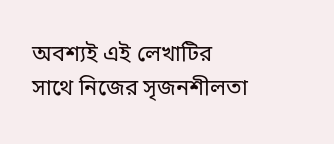অবশ্যই এই লেখাটির সাথে নিজের সৃজনশীলতা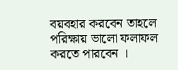বয়বহার করবেন তাহলে পরিক্ষায় ভালো ফলাফল করতে পারবেন ।